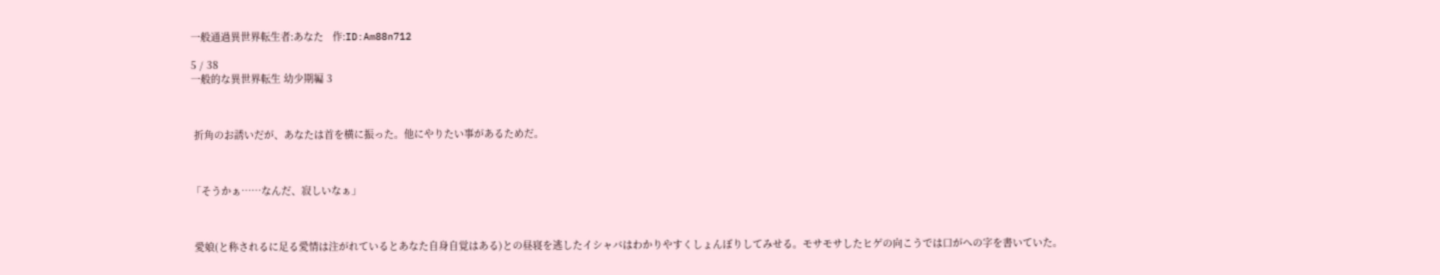一般通過異世界転生者:あなた   作:ID:Am88n712

5 / 38
一般的な異世界転生 幼少期編 3



 折角のお誘いだが、あなたは首を横に振った。他にやりたい事があるためだ。



「そうかぁ……なんだ、寂しいなぁ」



 愛娘(と称されるに足る愛情は注がれているとあなた自身自覚はある)との昼寝を逃したイシャバはわかりやすくしょんぼりしてみせる。モサモサしたヒゲの向こうでは口がへの字を書いていた。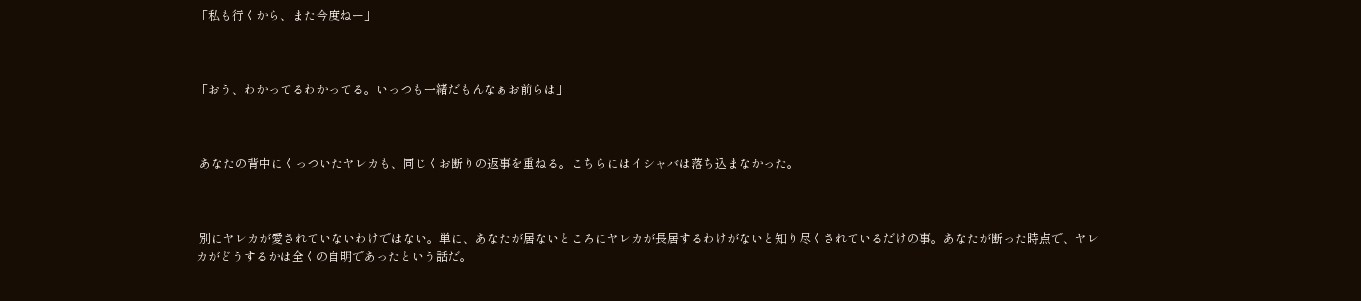「私も行くから、また今度ねー」



「おう、わかってるわかってる。いっつも一緒だもんなぁお前らは」



 あなたの背中にくっついたヤレカも、同じくお断りの返事を重ねる。こちらにはイシャバは落ち込まなかった。



 別にヤレカが愛されていないわけではない。単に、あなたが居ないところにヤレカが長居するわけがないと知り尽くされているだけの事。あなたが断った時点で、ヤレカがどうするかは全くの自明であったという話だ。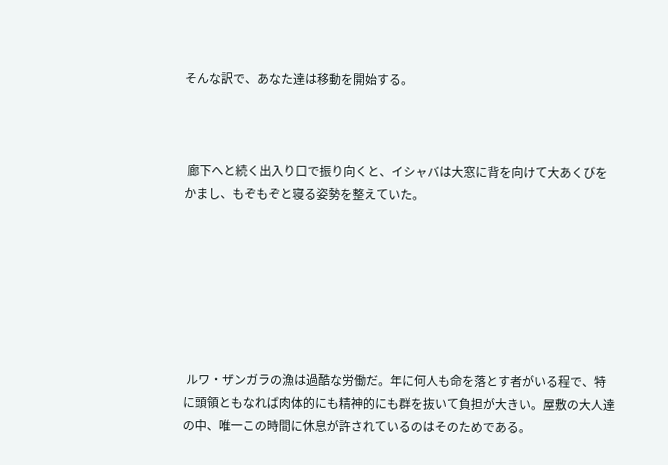そんな訳で、あなた達は移動を開始する。



 廊下へと続く出入り口で振り向くと、イシャバは大窓に背を向けて大あくびをかまし、もぞもぞと寝る姿勢を整えていた。







 ルワ・ザンガラの漁は過酷な労働だ。年に何人も命を落とす者がいる程で、特に頭領ともなれば肉体的にも精神的にも群を抜いて負担が大きい。屋敷の大人達の中、唯一この時間に休息が許されているのはそのためである。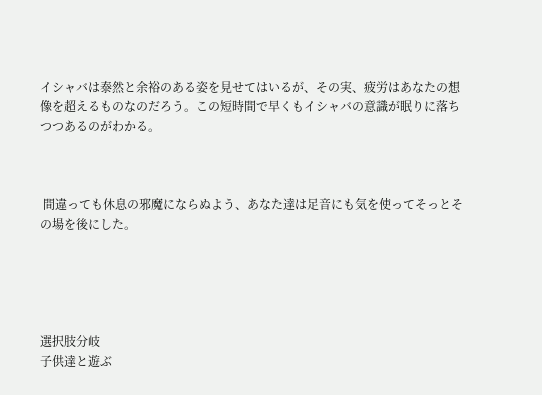イシャバは泰然と余裕のある姿を見せてはいるが、その実、疲労はあなたの想像を超えるものなのだろう。この短時間で早くもイシャバの意識が眠りに落ちつつあるのがわかる。



 間違っても休息の邪魔にならぬよう、あなた達は足音にも気を使ってそっとその場を後にした。





選択肢分岐
子供達と遊ぶ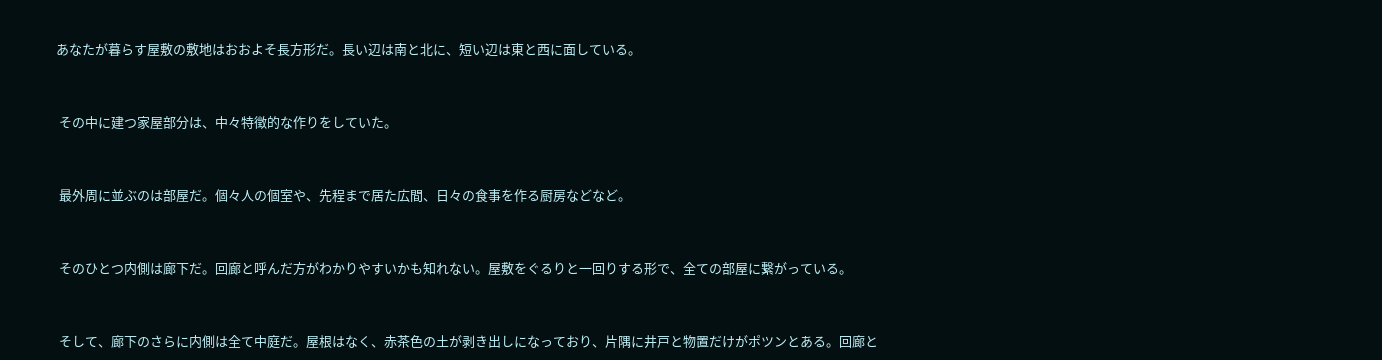あなたが暮らす屋敷の敷地はおおよそ長方形だ。長い辺は南と北に、短い辺は東と西に面している。



 その中に建つ家屋部分は、中々特徴的な作りをしていた。



 最外周に並ぶのは部屋だ。個々人の個室や、先程まで居た広間、日々の食事を作る厨房などなど。



 そのひとつ内側は廊下だ。回廊と呼んだ方がわかりやすいかも知れない。屋敷をぐるりと一回りする形で、全ての部屋に繋がっている。



 そして、廊下のさらに内側は全て中庭だ。屋根はなく、赤茶色の土が剥き出しになっており、片隅に井戸と物置だけがポツンとある。回廊と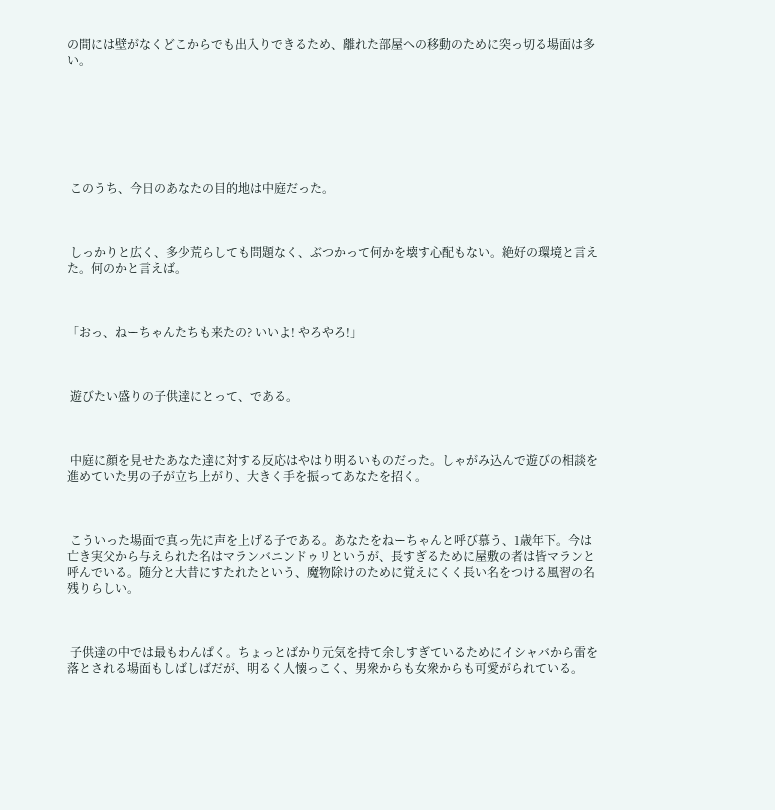の間には壁がなくどこからでも出入りできるため、離れた部屋への移動のために突っ切る場面は多い。







 このうち、今日のあなたの目的地は中庭だった。



 しっかりと広く、多少荒らしても問題なく、ぶつかって何かを壊す心配もない。絶好の環境と言えた。何のかと言えば。



「おっ、ねーちゃんたちも来たの? いいよ! やろやろ!」



 遊びたい盛りの子供達にとって、である。



 中庭に顔を見せたあなた達に対する反応はやはり明るいものだった。しゃがみ込んで遊びの相談を進めていた男の子が立ち上がり、大きく手を振ってあなたを招く。



 こういった場面で真っ先に声を上げる子である。あなたをねーちゃんと呼び慕う、1歳年下。今は亡き実父から与えられた名はマランバニンドゥリというが、長すぎるために屋敷の者は皆マランと呼んでいる。随分と大昔にすたれたという、魔物除けのために覚えにくく長い名をつける風習の名残りらしい。



 子供達の中では最もわんぱく。ちょっとばかり元気を持て余しすぎているためにイシャバから雷を落とされる場面もしばしばだが、明るく人懐っこく、男衆からも女衆からも可愛がられている。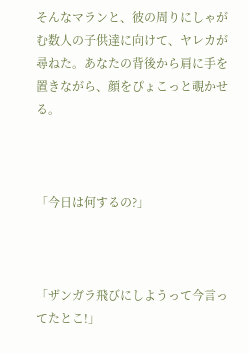そんなマランと、彼の周りにしゃがむ数人の子供達に向けて、ヤレカが尋ねた。あなたの背後から肩に手を置きながら、顔をぴょこっと覗かせる。



「今日は何するの?」



「ザンガラ飛びにしようって今言ってたとこ!」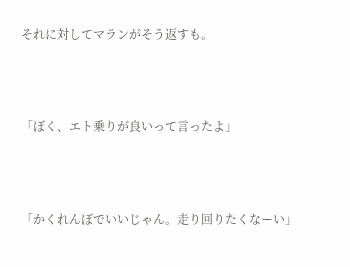それに対してマランがそう返すも。



「ぼく、エト乗りが良いって言ったよ」



「かくれんぼでいいじゃん。走り回りたくなーい」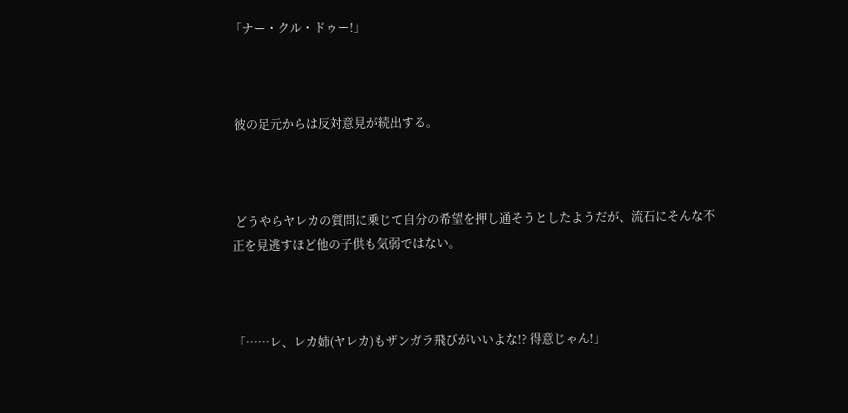「ナー・クル・ドゥー!」



 彼の足元からは反対意見が続出する。



 どうやらヤレカの質問に乗じて自分の希望を押し通そうとしたようだが、流石にそんな不正を見逃すほど他の子供も気弱ではない。



「……レ、レカ姉(ヤレカ)もザンガラ飛びがいいよな!? 得意じゃん!」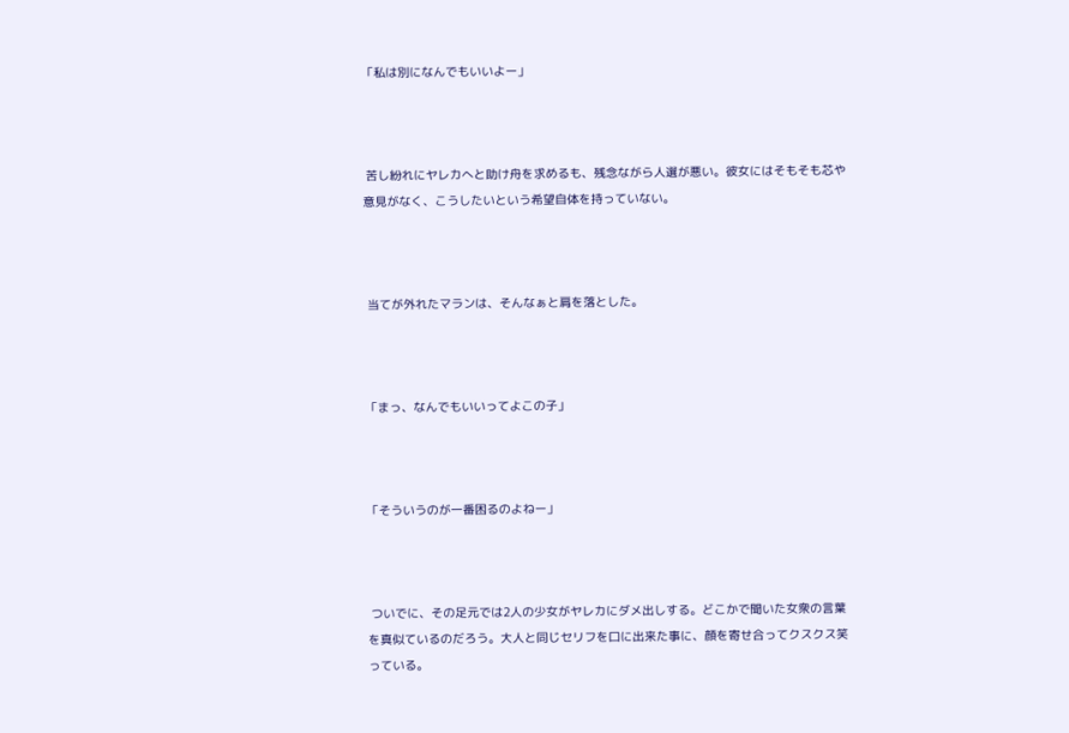「私は別になんでもいいよー」



 苦し紛れにヤレカへと助け舟を求めるも、残念ながら人選が悪い。彼女にはそもそも芯や意見がなく、こうしたいという希望自体を持っていない。



 当てが外れたマランは、そんなぁと肩を落とした。



「まっ、なんでもいいってよこの子」



「そういうのが一番困るのよねー」



 ついでに、その足元では2人の少女がヤレカにダメ出しする。どこかで聞いた女衆の言葉を真似ているのだろう。大人と同じセリフを口に出来た事に、顔を寄せ合ってクスクス笑っている。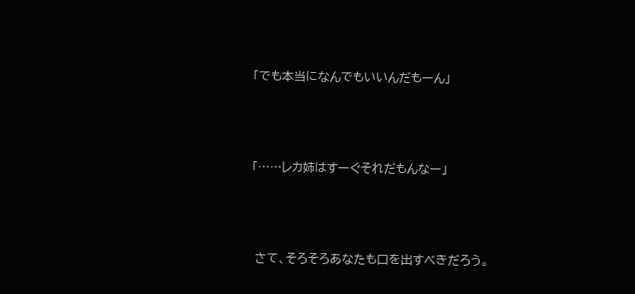「でも本当になんでもいいんだもーん」



「……レカ姉はすーぐそれだもんなー」



 さて、そろそろあなたも口を出すべきだろう。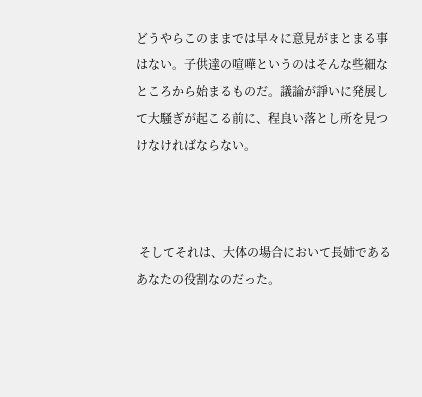どうやらこのままでは早々に意見がまとまる事はない。子供達の喧嘩というのはそんな些細なところから始まるものだ。議論が諍いに発展して大騒ぎが起こる前に、程良い落とし所を見つけなければならない。



 そしてそれは、大体の場合において長姉であるあなたの役割なのだった。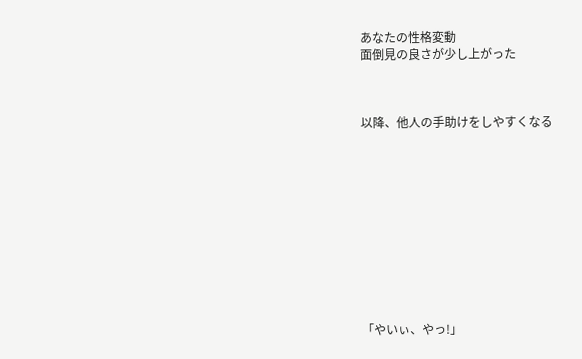あなたの性格変動
面倒見の良さが少し上がった



以降、他人の手助けをしやすくなる











「やいぃ、やっ!」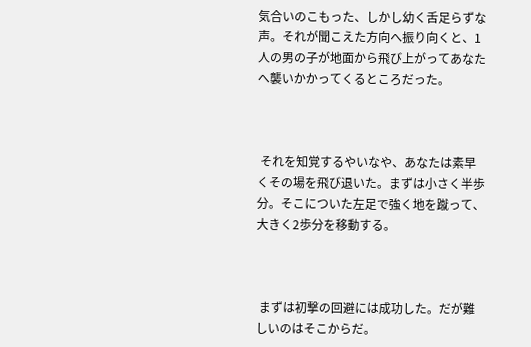気合いのこもった、しかし幼く舌足らずな声。それが聞こえた方向へ振り向くと、1人の男の子が地面から飛び上がってあなたへ襲いかかってくるところだった。



 それを知覚するやいなや、あなたは素早くその場を飛び退いた。まずは小さく半歩分。そこについた左足で強く地を蹴って、大きく2歩分を移動する。



 まずは初撃の回避には成功した。だが難しいのはそこからだ。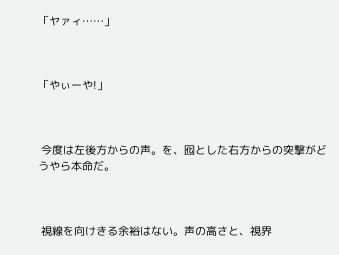「ヤァィ……」



「やぃーや!」



 今度は左後方からの声。を、囮とした右方からの突撃がどうやら本命だ。



 視線を向けきる余裕はない。声の高さと、視界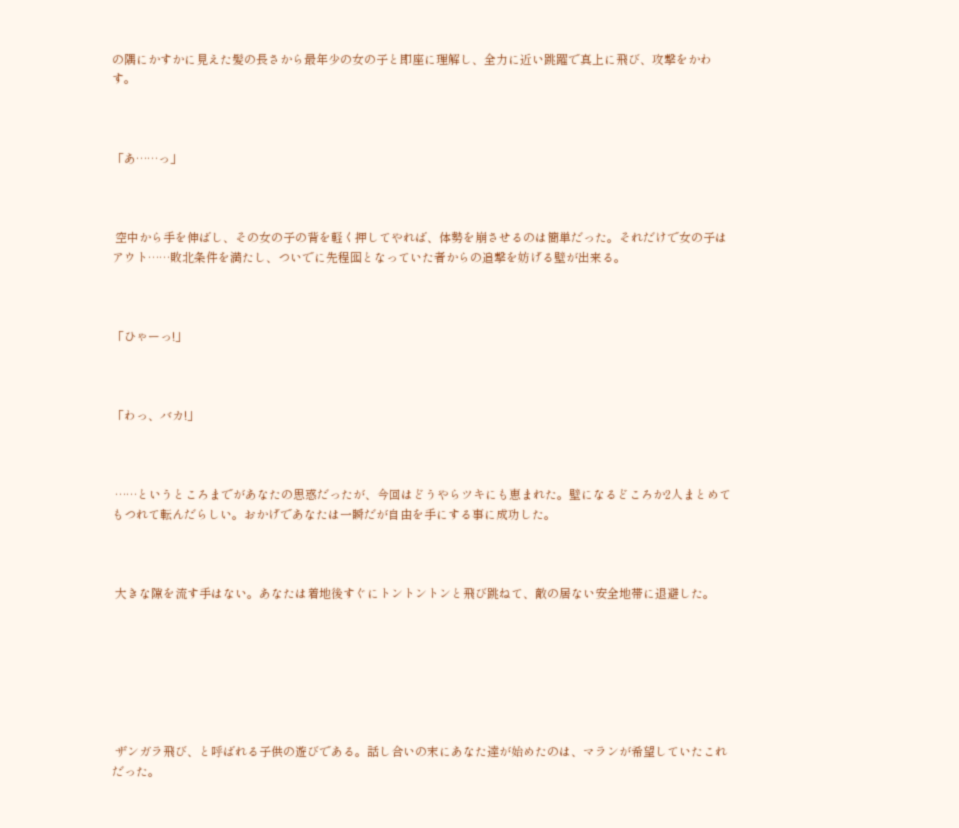の隅にかすかに見えた髪の長さから最年少の女の子と即座に理解し、全力に近い跳躍で真上に飛び、攻撃をかわす。



「あ……っ」



 空中から手を伸ばし、その女の子の背を軽く押してやれば、体勢を崩させるのは簡単だった。それだけで女の子はアウト……敗北条件を満たし、ついでに先程囮となっていた者からの追撃を妨げる壁が出来る。



「ひゃーっ!」



「わっ、バカ!」



 ……というところまでがあなたの思惑だったが、今回はどうやらツキにも恵まれた。壁になるどころか2人まとめてもつれて転んだらしい。おかげであなたは一瞬だが自由を手にする事に成功した。



 大きな隙を流す手はない。あなたは着地後すぐにトントントンと飛び跳ねて、敵の居ない安全地帯に退避した。







 ザンガラ飛び、と呼ばれる子供の遊びである。話し合いの末にあなた達が始めたのは、マランが希望していたこれだった。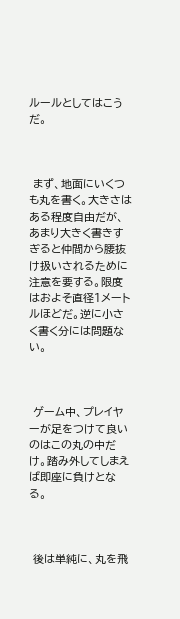ルールとしてはこうだ。



 まず、地面にいくつも丸を書く。大きさはある程度自由だが、あまり大きく書きすぎると仲間から腰抜け扱いされるために注意を要する。限度はおよそ直径1メートルほどだ。逆に小さく書く分には問題ない。



 ゲーム中、プレイヤーが足をつけて良いのはこの丸の中だけ。踏み外してしまえば即座に負けとなる。



 後は単純に、丸を飛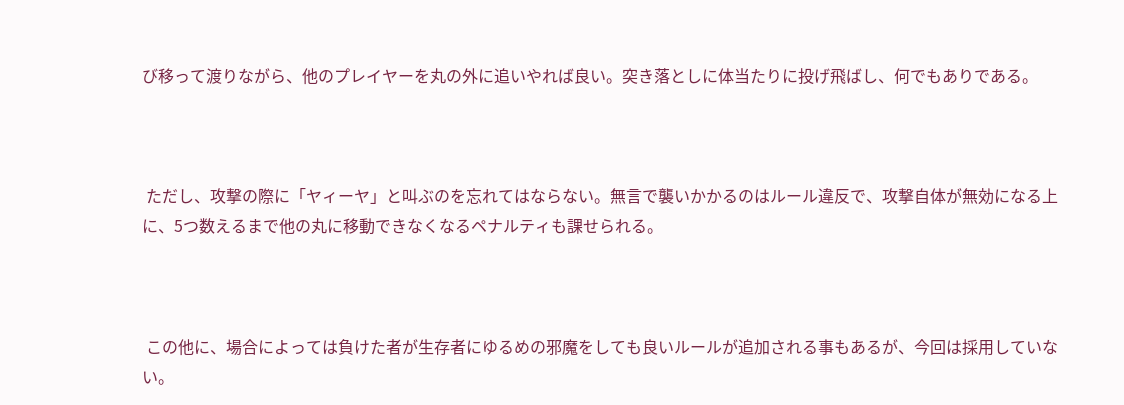び移って渡りながら、他のプレイヤーを丸の外に追いやれば良い。突き落としに体当たりに投げ飛ばし、何でもありである。



 ただし、攻撃の際に「ヤィーヤ」と叫ぶのを忘れてはならない。無言で襲いかかるのはルール違反で、攻撃自体が無効になる上に、5つ数えるまで他の丸に移動できなくなるペナルティも課せられる。



 この他に、場合によっては負けた者が生存者にゆるめの邪魔をしても良いルールが追加される事もあるが、今回は採用していない。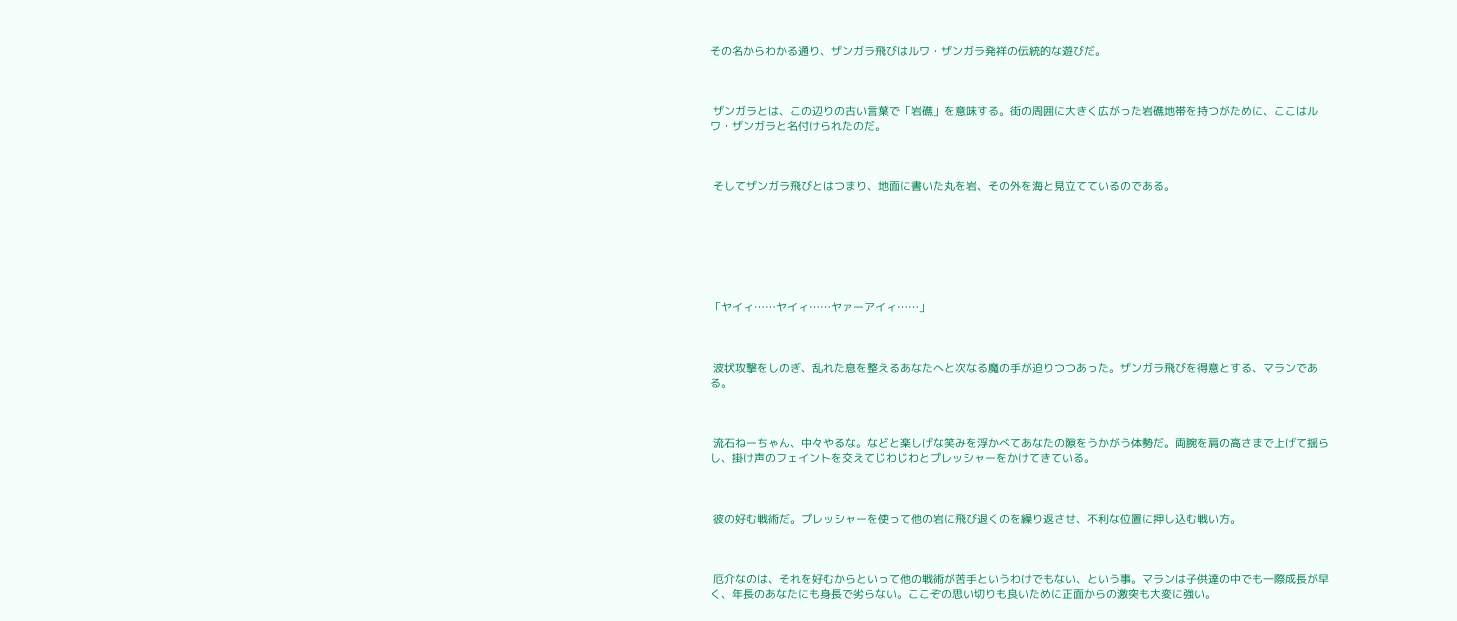その名からわかる通り、ザンガラ飛びはルワ・ザンガラ発祥の伝統的な遊びだ。



 ザンガラとは、この辺りの古い言葉で「岩礁」を意味する。街の周囲に大きく広がった岩礁地帯を持つがために、ここはルワ・ザンガラと名付けられたのだ。



 そしてザンガラ飛びとはつまり、地面に書いた丸を岩、その外を海と見立てているのである。







「ヤイィ……ヤイィ……ヤァーアイィ……」



 波状攻撃をしのぎ、乱れた息を整えるあなたへと次なる魔の手が迫りつつあった。ザンガラ飛びを得意とする、マランである。



 流石ねーちゃん、中々やるな。などと楽しげな笑みを浮かべてあなたの隙をうかがう体勢だ。両腕を肩の高さまで上げて揺らし、掛け声のフェイントを交えてじわじわとプレッシャーをかけてきている。



 彼の好む戦術だ。プレッシャーを使って他の岩に飛び退くのを繰り返させ、不利な位置に押し込む戦い方。



 厄介なのは、それを好むからといって他の戦術が苦手というわけでもない、という事。マランは子供達の中でも一際成長が早く、年長のあなたにも身長で劣らない。ここぞの思い切りも良いために正面からの激突も大変に強い。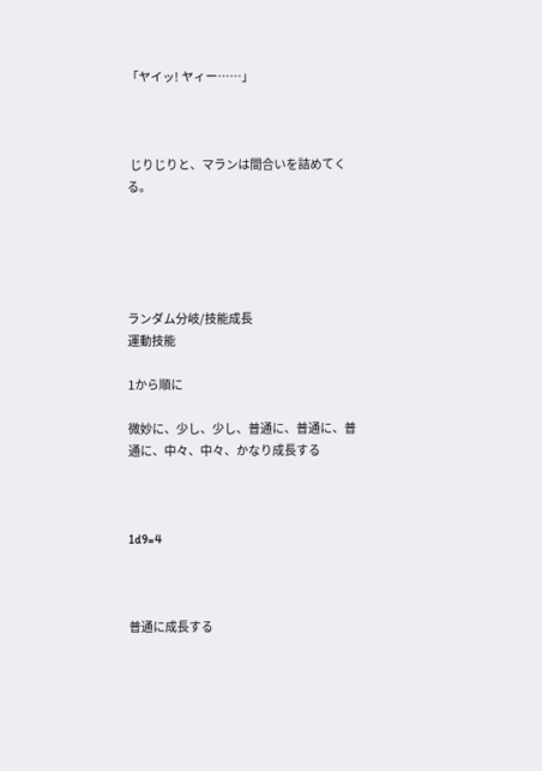「ヤイッ! ヤィー……」



 じりじりと、マランは間合いを詰めてくる。





ランダム分岐/技能成長
運動技能

1から順に

微妙に、少し、少し、普通に、普通に、普通に、中々、中々、かなり成長する



1d9=4



普通に成長する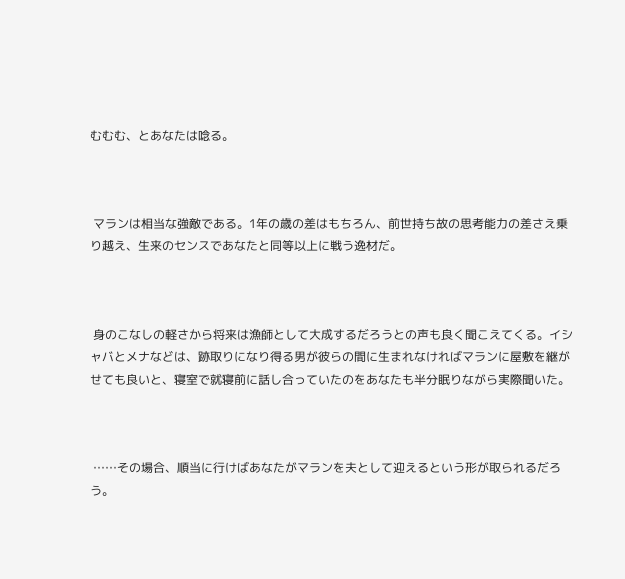むむむ、とあなたは唸る。



 マランは相当な強敵である。1年の歳の差はもちろん、前世持ち故の思考能力の差さえ乗り越え、生来のセンスであなたと同等以上に戦う逸材だ。



 身のこなしの軽さから将来は漁師として大成するだろうとの声も良く聞こえてくる。イシャバとメナなどは、跡取りになり得る男が彼らの間に生まれなければマランに屋敷を継がせても良いと、寝室で就寝前に話し合っていたのをあなたも半分眠りながら実際聞いた。



 ……その場合、順当に行けばあなたがマランを夫として迎えるという形が取られるだろう。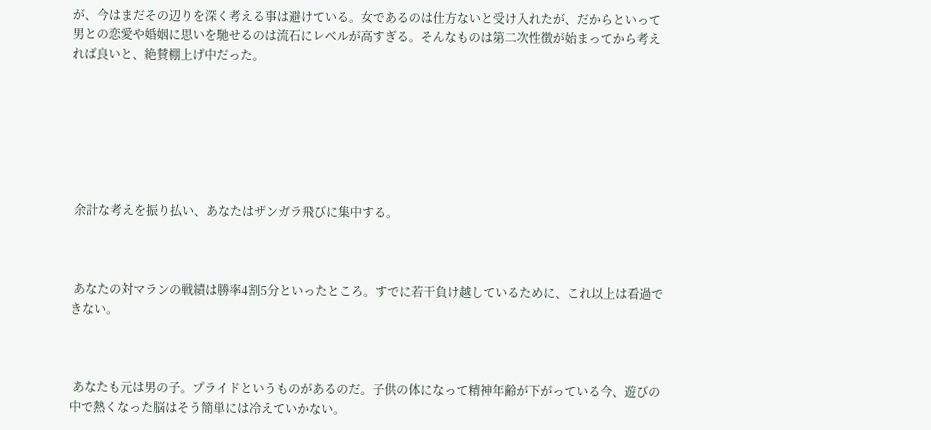が、今はまだその辺りを深く考える事は避けている。女であるのは仕方ないと受け入れたが、だからといって男との恋愛や婚姻に思いを馳せるのは流石にレベルが高すぎる。そんなものは第二次性徴が始まってから考えれば良いと、絶賛棚上げ中だった。







 余計な考えを振り払い、あなたはザンガラ飛びに集中する。



 あなたの対マランの戦績は勝率4割5分といったところ。すでに若干負け越しているために、これ以上は看過できない。



 あなたも元は男の子。プライドというものがあるのだ。子供の体になって精神年齢が下がっている今、遊びの中で熱くなった脳はそう簡単には冷えていかない。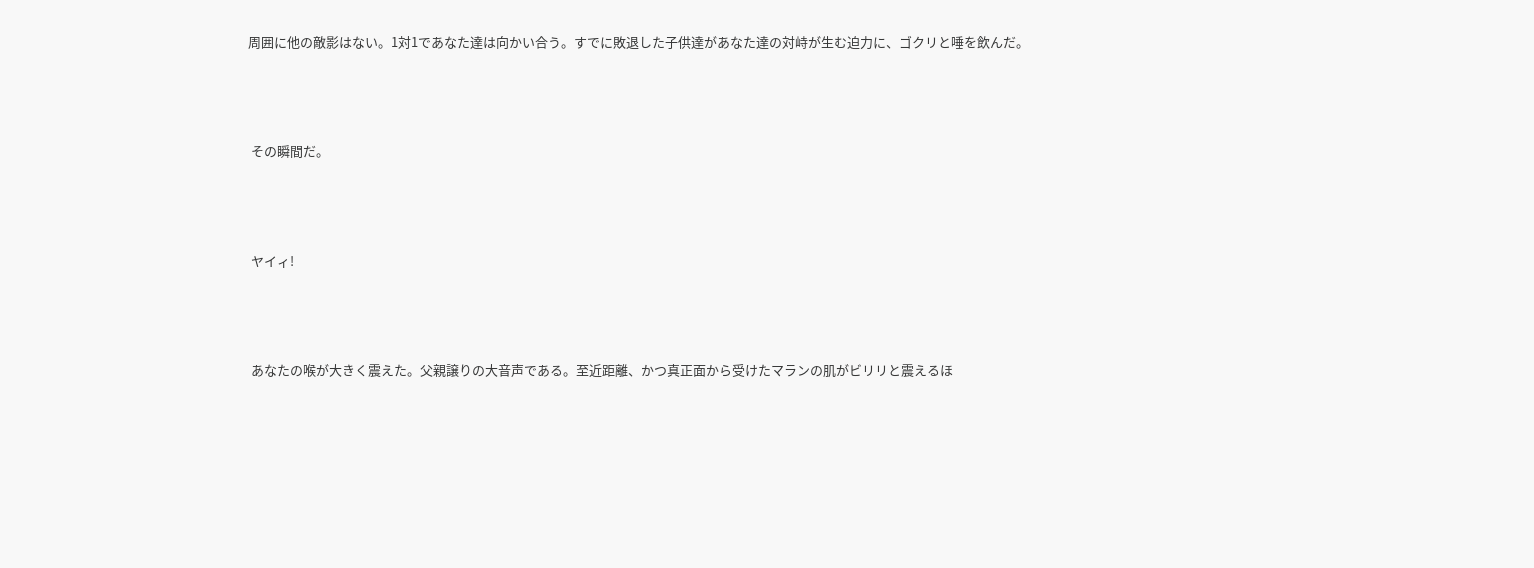周囲に他の敵影はない。1対1であなた達は向かい合う。すでに敗退した子供達があなた達の対峙が生む迫力に、ゴクリと唾を飲んだ。



 その瞬間だ。



 ヤイィ!



 あなたの喉が大きく震えた。父親譲りの大音声である。至近距離、かつ真正面から受けたマランの肌がビリリと震えるほ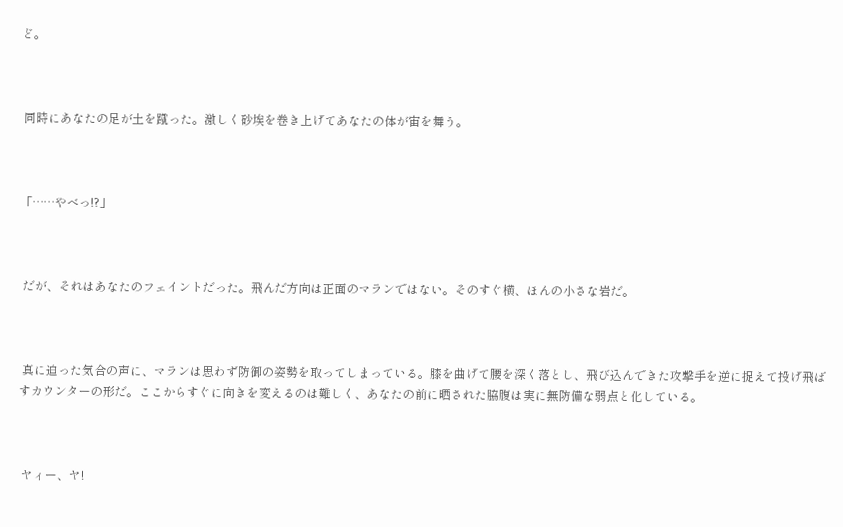ど。



 同時にあなたの足が土を蹴った。激しく砂埃を巻き上げてあなたの体が宙を舞う。



「……やべっ!?」



 だが、それはあなたのフェイントだった。飛んだ方向は正面のマランではない。そのすぐ横、ほんの小さな岩だ。



 真に迫った気合の声に、マランは思わず防御の姿勢を取ってしまっている。膝を曲げて腰を深く落とし、飛び込んできた攻撃手を逆に捉えて投げ飛ばすカウンターの形だ。ここからすぐに向きを変えるのは難しく、あなたの前に晒された脇腹は実に無防備な弱点と化している。



 ヤィー、ヤ!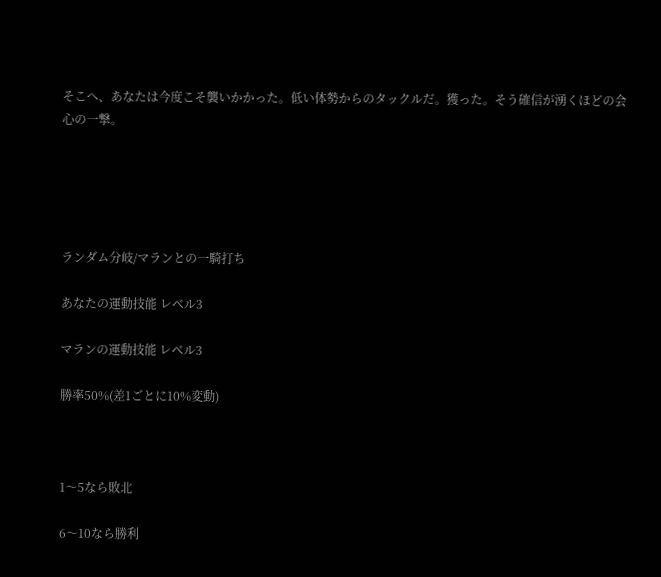そこへ、あなたは今度こそ襲いかかった。低い体勢からのタックルだ。獲った。そう確信が湧くほどの会心の一撃。





ランダム分岐/マランとの一騎打ち

あなたの運動技能 レベル3

マランの運動技能 レベル3

勝率50%(差1ごとに10%変動)



1〜5なら敗北

6〜10なら勝利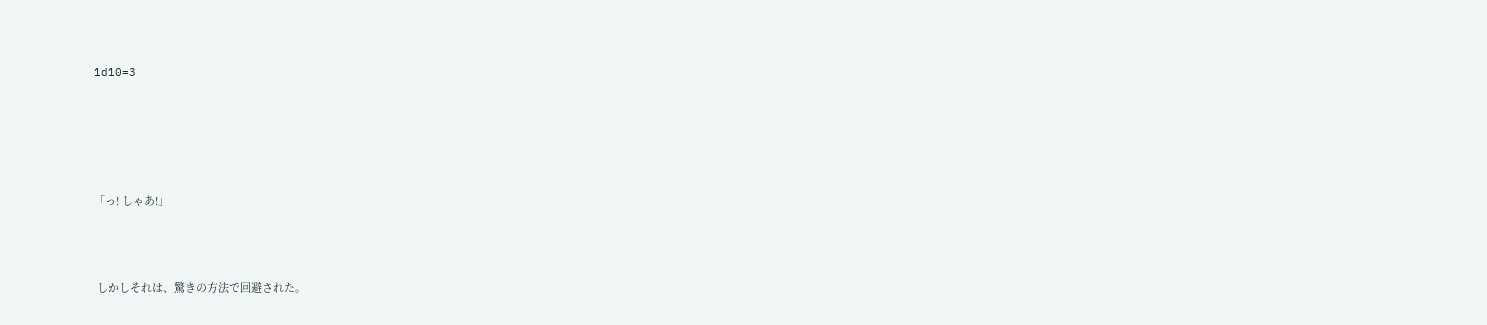1d10=3





「っ! しゃあ!」



 しかしそれは、驚きの方法で回避された。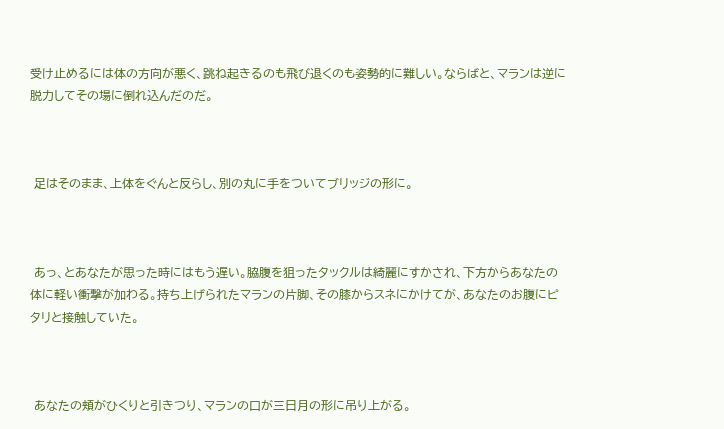受け止めるには体の方向が悪く、跳ね起きるのも飛び退くのも姿勢的に難しい。ならばと、マランは逆に脱力してその場に倒れ込んだのだ。



 足はそのまま、上体をぐんと反らし、別の丸に手をついてブリッジの形に。



 あっ、とあなたが思った時にはもう遅い。脇腹を狙ったタックルは綺麗にすかされ、下方からあなたの体に軽い衝撃が加わる。持ち上げられたマランの片脚、その膝からスネにかけてが、あなたのお腹にピタリと接触していた。



 あなたの頬がひくりと引きつり、マランの口が三日月の形に吊り上がる。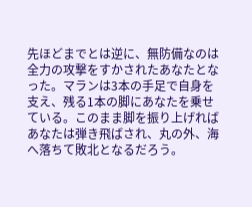先ほどまでとは逆に、無防備なのは全力の攻撃をすかされたあなたとなった。マランは3本の手足で自身を支え、残る1本の脚にあなたを乗せている。このまま脚を振り上げればあなたは弾き飛ばされ、丸の外、海へ落ちて敗北となるだろう。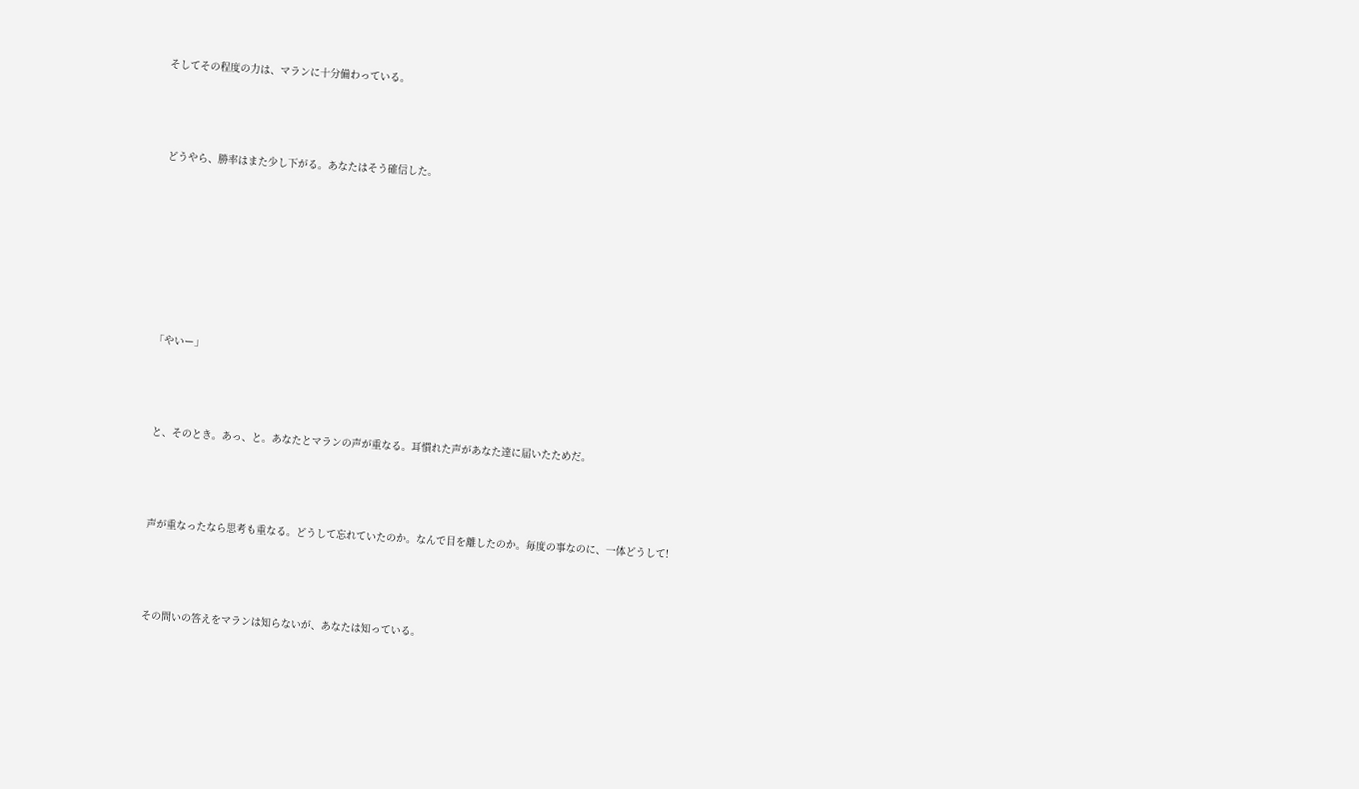そしてその程度の力は、マランに十分備わっている。



 どうやら、勝率はまた少し下がる。あなたはそう確信した。







「やいー」



 と、そのとき。あっ、と。あなたとマランの声が重なる。耳慣れた声があなた達に届いたためだ。



 声が重なったなら思考も重なる。どうして忘れていたのか。なんで目を離したのか。毎度の事なのに、一体どうして!



 その問いの答えをマランは知らないが、あなたは知っている。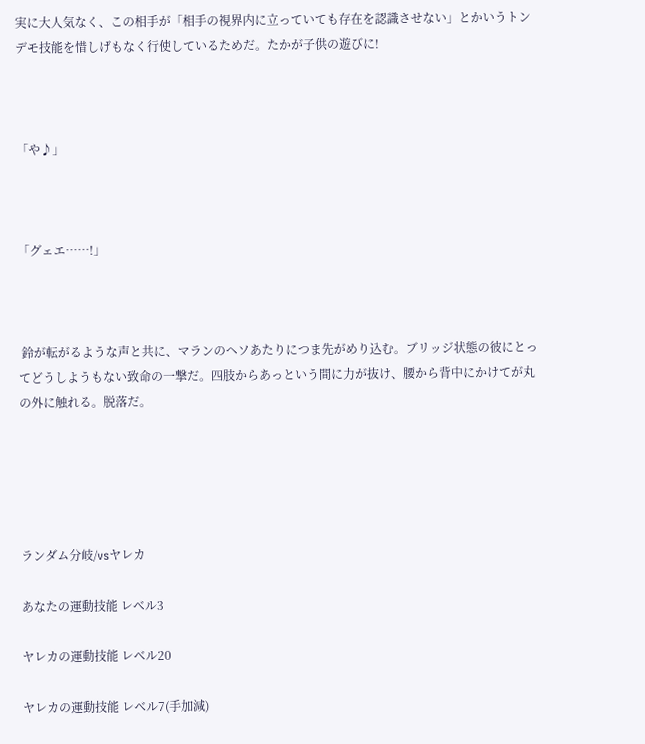実に大人気なく、この相手が「相手の視界内に立っていても存在を認識させない」とかいうトンデモ技能を惜しげもなく行使しているためだ。たかが子供の遊びに!



「や♪」



「グェエ……!」



 鈴が転がるような声と共に、マランのヘソあたりにつま先がめり込む。ブリッジ状態の彼にとってどうしようもない致命の一撃だ。四肢からあっという間に力が抜け、腰から背中にかけてが丸の外に触れる。脱落だ。





ランダム分岐/vsヤレカ

あなたの運動技能 レベル3

ヤレカの運動技能 レベル20

ヤレカの運動技能 レベル7(手加減)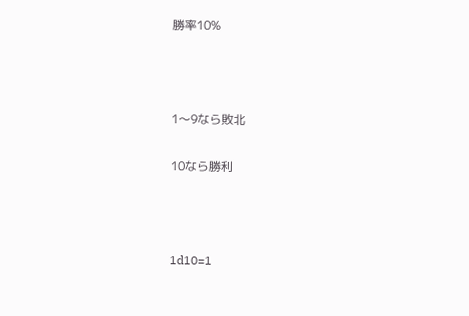勝率10%



1〜9なら敗北

10なら勝利



1d10=1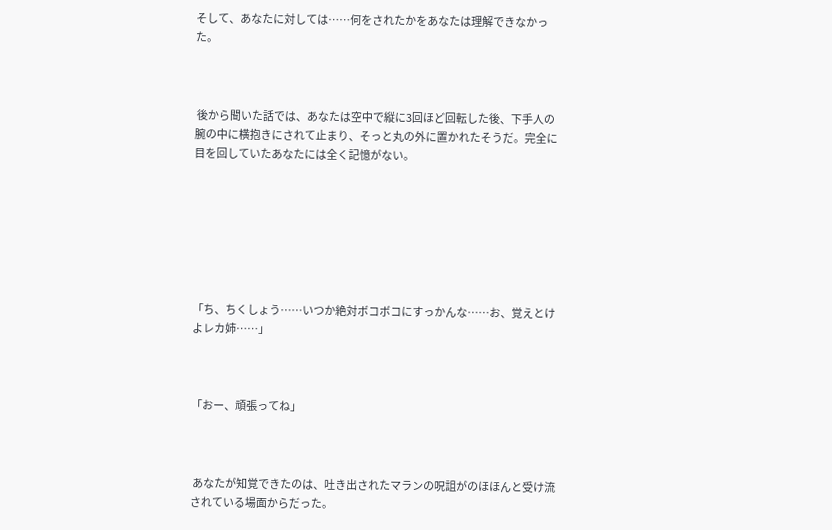そして、あなたに対しては……何をされたかをあなたは理解できなかった。



 後から聞いた話では、あなたは空中で縦に3回ほど回転した後、下手人の腕の中に横抱きにされて止まり、そっと丸の外に置かれたそうだ。完全に目を回していたあなたには全く記憶がない。







「ち、ちくしょう……いつか絶対ボコボコにすっかんな……お、覚えとけよレカ姉……」



「おー、頑張ってね」



 あなたが知覚できたのは、吐き出されたマランの呪詛がのほほんと受け流されている場面からだった。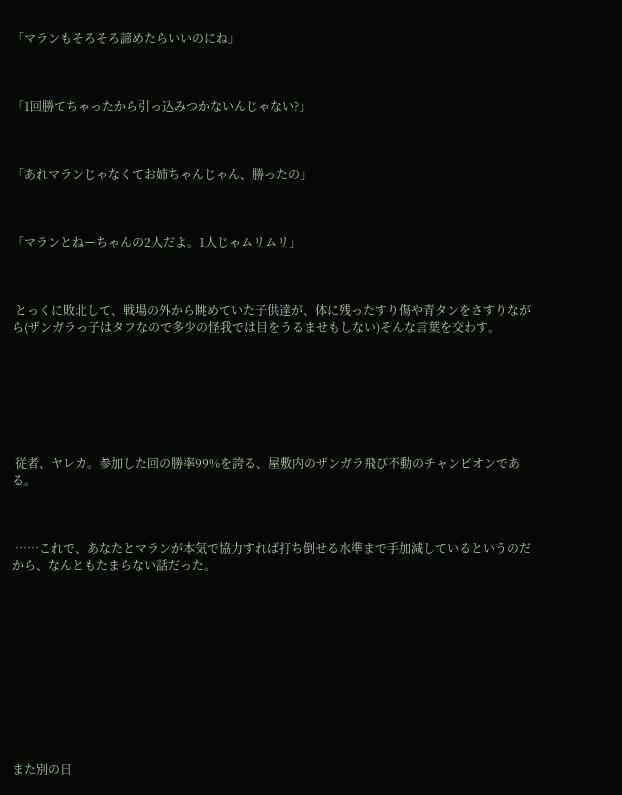「マランもそろそろ諦めたらいいのにね」



「1回勝てちゃったから引っ込みつかないんじゃない?」



「あれマランじゃなくてお姉ちゃんじゃん、勝ったの」



「マランとねーちゃんの2人だよ。1人じゃムリムリ」



 とっくに敗北して、戦場の外から眺めていた子供達が、体に残ったすり傷や青タンをさすりながら(ザンガラっ子はタフなので多少の怪我では目をうるませもしない)そんな言葉を交わす。







 従者、ヤレカ。参加した回の勝率99%を誇る、屋敷内のザンガラ飛び不動のチャンピオンである。



 ……これで、あなたとマランが本気で協力すれば打ち倒せる水準まで手加減しているというのだから、なんともたまらない話だった。











また別の日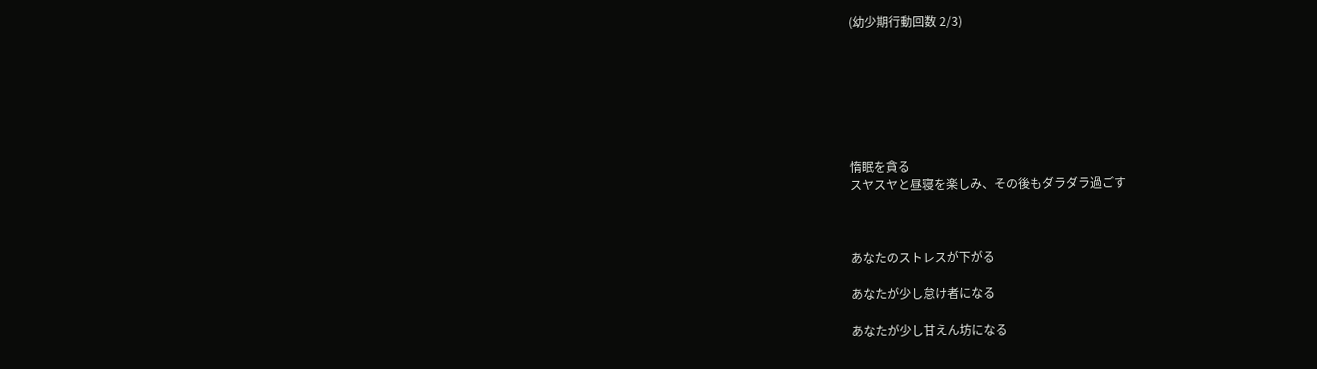(幼少期行動回数 2/3)







惰眠を貪る
スヤスヤと昼寝を楽しみ、その後もダラダラ過ごす



あなたのストレスが下がる

あなたが少し怠け者になる

あなたが少し甘えん坊になる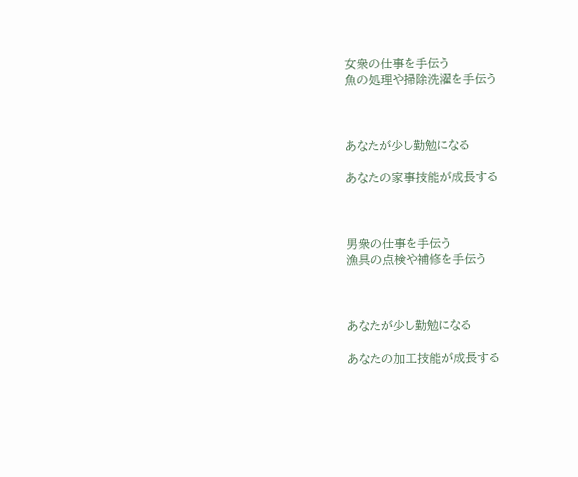女衆の仕事を手伝う
魚の処理や掃除洗濯を手伝う



あなたが少し勤勉になる

あなたの家事技能が成長する



男衆の仕事を手伝う
漁具の点検や補修を手伝う



あなたが少し勤勉になる

あなたの加工技能が成長する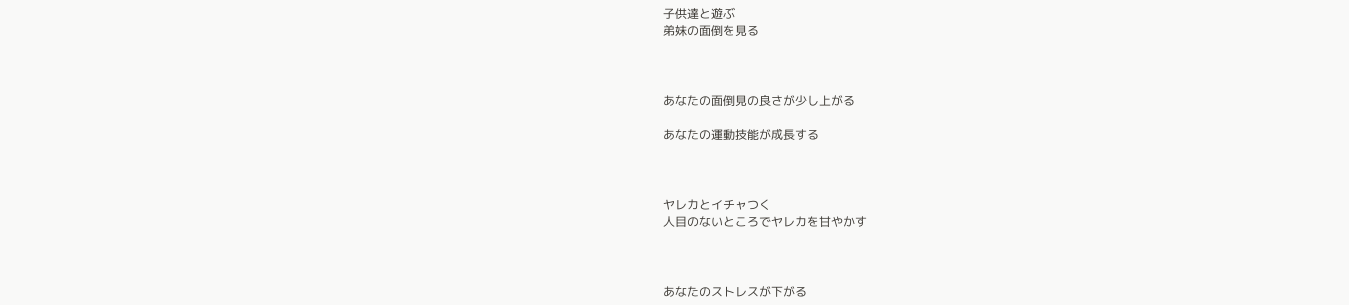子供達と遊ぶ
弟妹の面倒を見る



あなたの面倒見の良さが少し上がる

あなたの運動技能が成長する



ヤレカとイチャつく
人目のないところでヤレカを甘やかす



あなたのストレスが下がる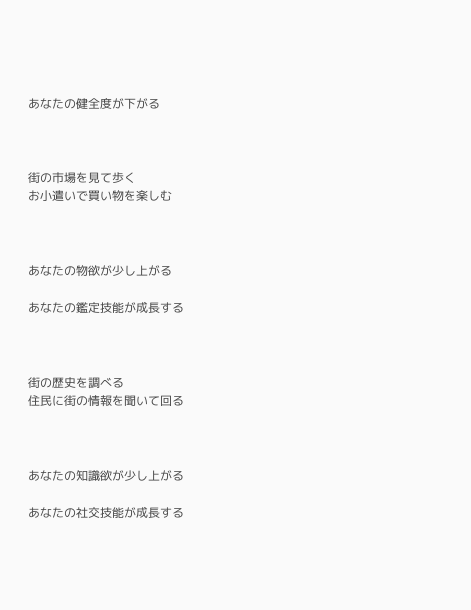あなたの健全度が下がる



街の市場を見て歩く
お小遣いで買い物を楽しむ



あなたの物欲が少し上がる

あなたの鑑定技能が成長する



街の歴史を調べる
住民に街の情報を聞いて回る



あなたの知識欲が少し上がる

あなたの社交技能が成長する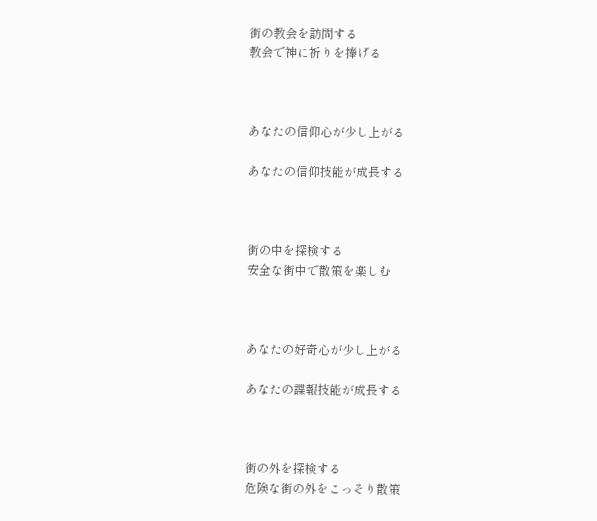街の教会を訪問する
教会で神に祈りを捧げる



あなたの信仰心が少し上がる

あなたの信仰技能が成長する



街の中を探検する
安全な街中で散策を楽しむ



あなたの好奇心が少し上がる

あなたの諜報技能が成長する



街の外を探検する
危険な街の外をこっそり散策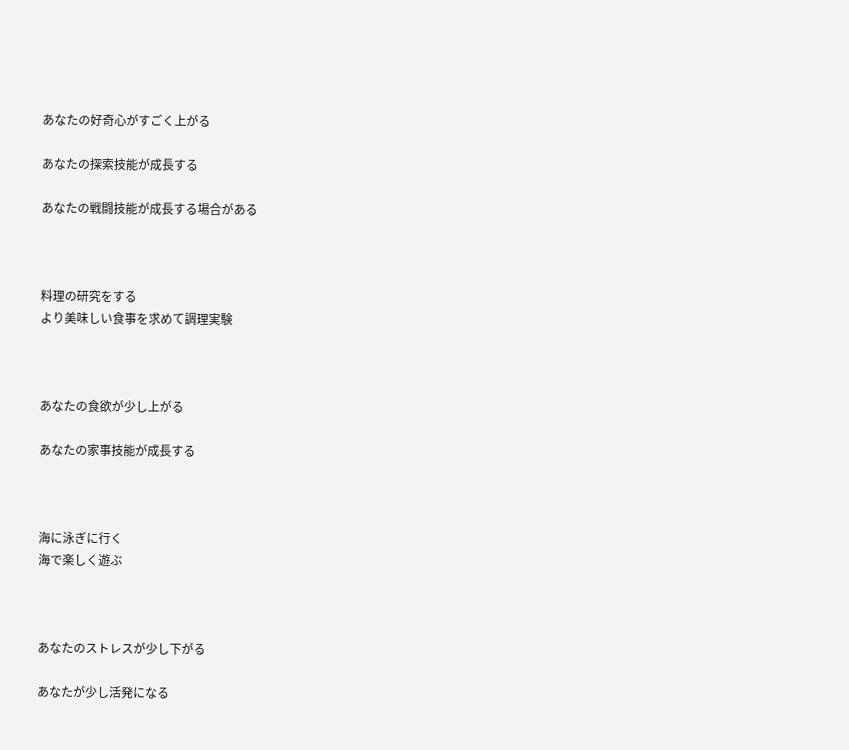あなたの好奇心がすごく上がる

あなたの探索技能が成長する

あなたの戦闘技能が成長する場合がある



料理の研究をする
より美味しい食事を求めて調理実験



あなたの食欲が少し上がる

あなたの家事技能が成長する



海に泳ぎに行く
海で楽しく遊ぶ



あなたのストレスが少し下がる

あなたが少し活発になる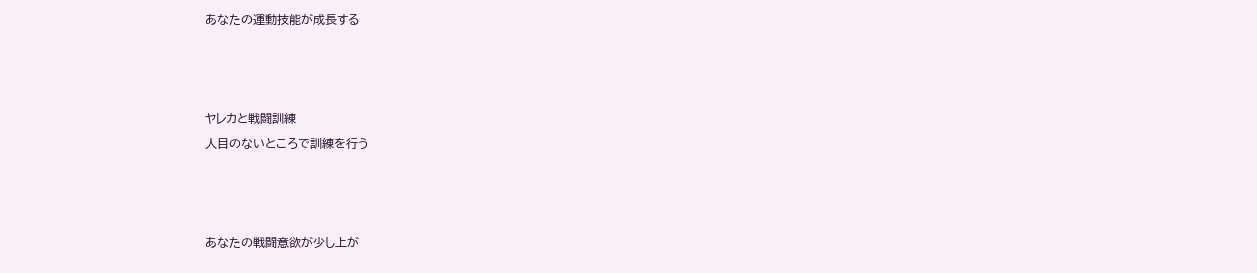あなたの運動技能が成長する



ヤレカと戦闘訓練
人目のないところで訓練を行う



あなたの戦闘意欲が少し上が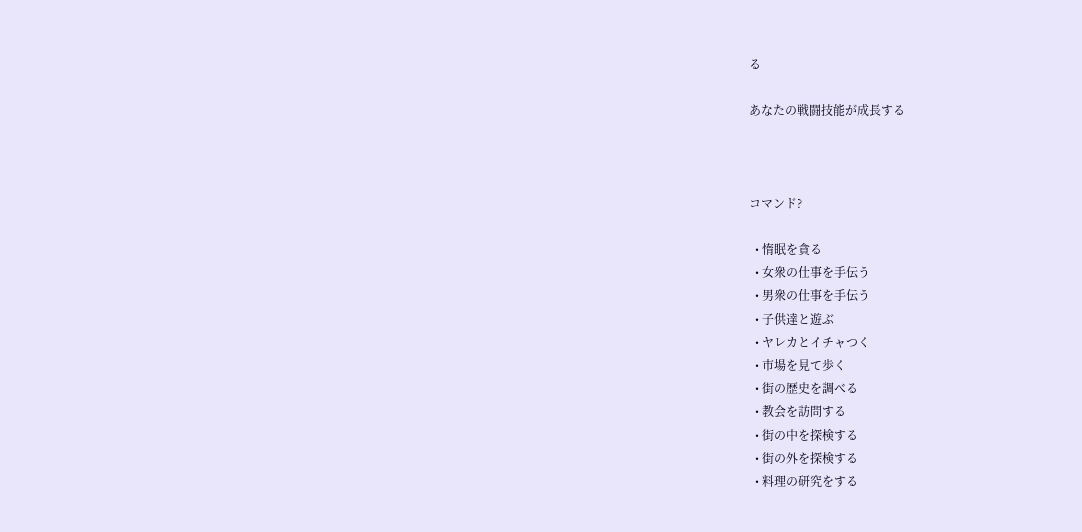る

あなたの戦闘技能が成長する



コマンド?

  • 惰眠を貪る
  • 女衆の仕事を手伝う
  • 男衆の仕事を手伝う
  • 子供達と遊ぶ
  • ヤレカとイチャつく
  • 市場を見て歩く
  • 街の歴史を調べる
  • 教会を訪問する
  • 街の中を探検する
  • 街の外を探検する
  • 料理の研究をする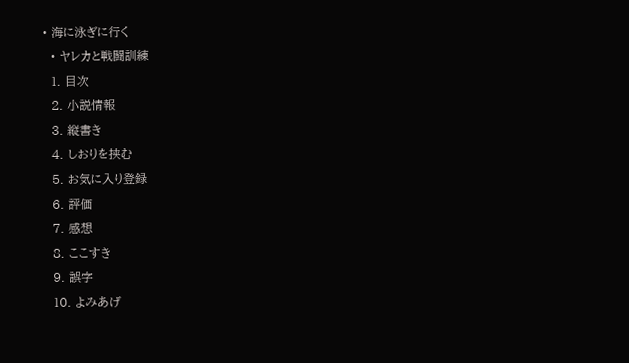• 海に泳ぎに行く
  • ヤレカと戦闘訓練
  1. 目次
  2. 小説情報
  3. 縦書き
  4. しおりを挟む
  5. お気に入り登録
  6. 評価
  7. 感想
  8. ここすき
  9. 誤字
  10. よみあげ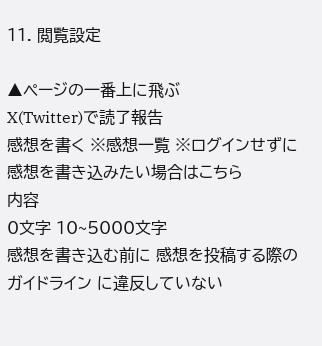11. 閲覧設定

▲ページの一番上に飛ぶ
X(Twitter)で読了報告
感想を書く ※感想一覧 ※ログインせずに感想を書き込みたい場合はこちら
内容
0文字 10~5000文字
感想を書き込む前に 感想を投稿する際のガイドライン に違反していない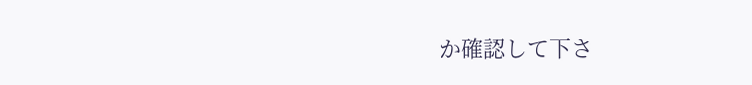か確認して下さ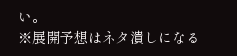い。
※展開予想はネタ潰しになる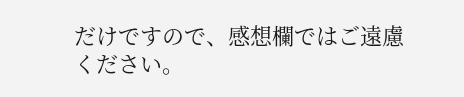だけですので、感想欄ではご遠慮ください。